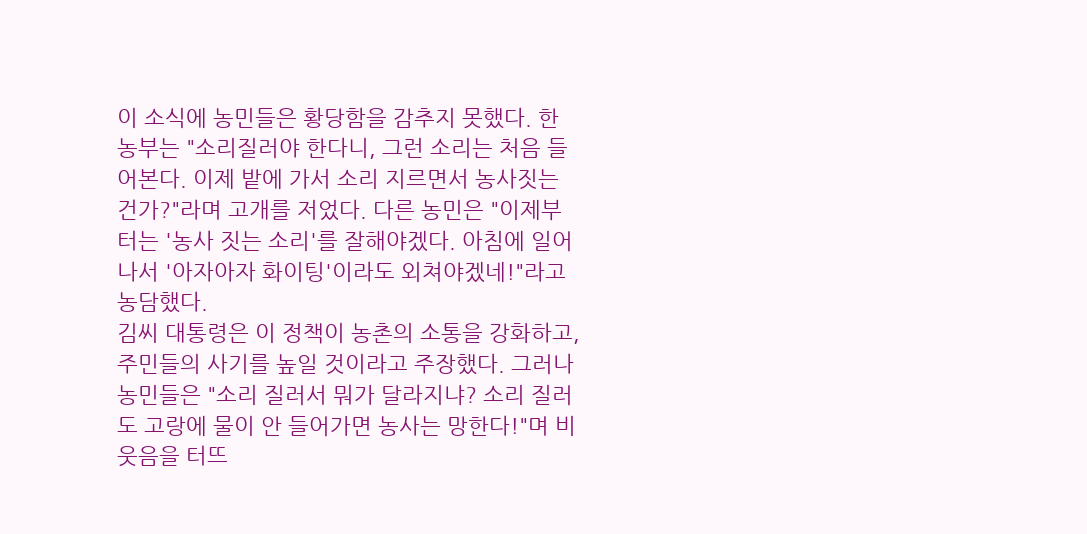이 소식에 농민들은 황당함을 감추지 못했다. 한 농부는 "소리질러야 한다니, 그런 소리는 처음 들어본다. 이제 밭에 가서 소리 지르면서 농사짓는 건가?"라며 고개를 저었다. 다른 농민은 "이제부터는 '농사 짓는 소리'를 잘해야겠다. 아침에 일어나서 '아자아자 화이팅'이라도 외쳐야겠네!"라고 농담했다.
김씨 대통령은 이 정책이 농촌의 소통을 강화하고, 주민들의 사기를 높일 것이라고 주장했다. 그러나 농민들은 "소리 질러서 뭐가 달라지냐? 소리 질러도 고랑에 물이 안 들어가면 농사는 망한다!"며 비웃음을 터뜨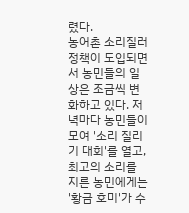렸다.
농어촌 소리질러 정책이 도입되면서 농민들의 일상은 조금씩 변화하고 있다. 저녁마다 농민들이 모여 '소리 질리기 대회'를 열고, 최고의 소리를 지른 농민에게는 '황금 호미'가 수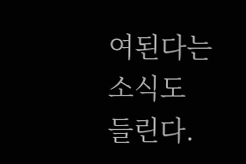여된다는 소식도 들린다.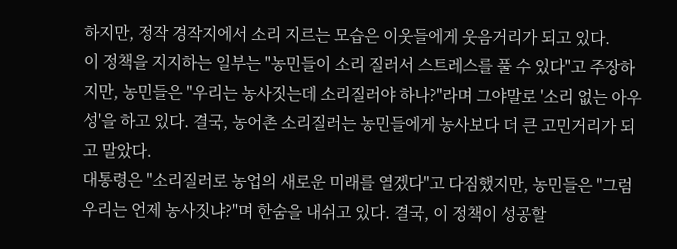하지만, 정작 경작지에서 소리 지르는 모습은 이웃들에게 웃음거리가 되고 있다.
이 정책을 지지하는 일부는 "농민들이 소리 질러서 스트레스를 풀 수 있다"고 주장하지만, 농민들은 "우리는 농사짓는데 소리질러야 하나?"라며 그야말로 '소리 없는 아우성'을 하고 있다. 결국, 농어촌 소리질러는 농민들에게 농사보다 더 큰 고민거리가 되고 말았다.
대통령은 "소리질러로 농업의 새로운 미래를 열겠다"고 다짐했지만, 농민들은 "그럼 우리는 언제 농사짓냐?"며 한숨을 내쉬고 있다. 결국, 이 정책이 성공할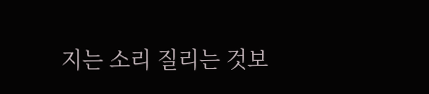지는 소리 질리는 것보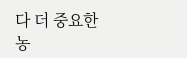다 더 중요한 농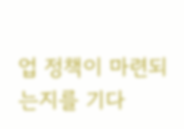업 정책이 마련되는지를 기다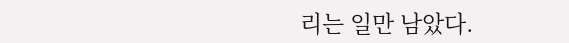리는 일만 남았다.